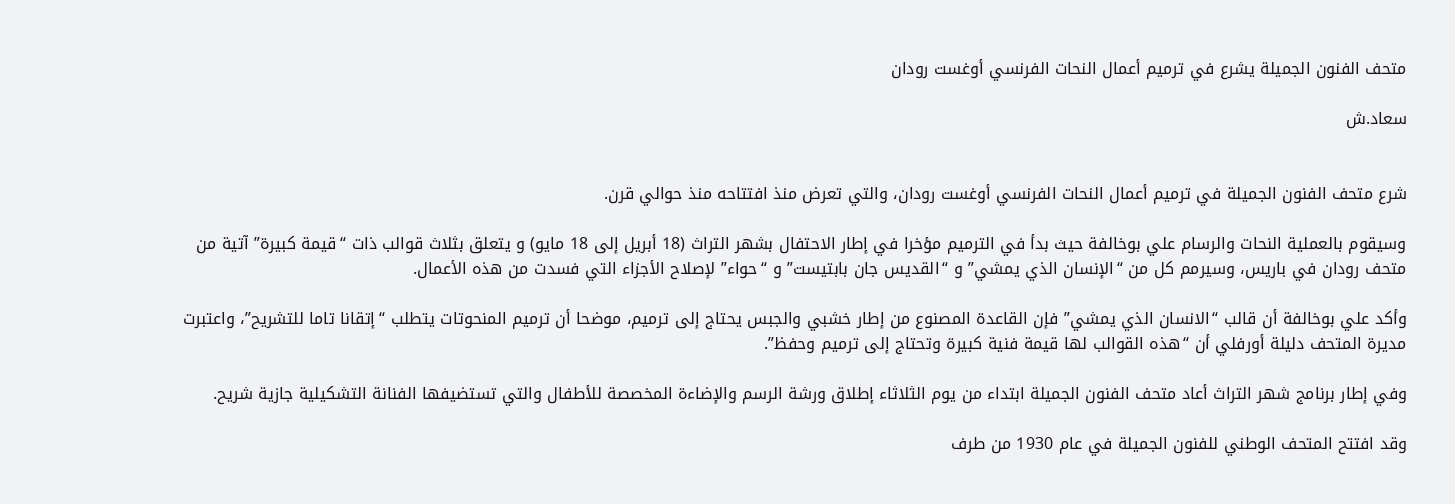متحف الفنون الجميلة يشرع في ترميم أعمال النحات الفرنسي أوغست رودان

سعاد.ش


شرع متحف الفنون الجميلة في ترميم أعمال النحات الفرنسي أوغست رودان، والتي تعرض منذ افتتاحه منذ حوالي قرن.

وسيقوم بالعملية النحات والرسام علي بوخالفة حيث بدأ في الترميم مؤخرا في إطار الاحتفال بشهر التراث (18 أبريل إلى 18 مايو) و يتعلق بثلاث قوالب ذات “قيمة كبيرة” آتية من متحف رودان في باريس، وسيرمم كل من “الإنسان الذي يمشي” و “القديس جان بابتيست” و “حواء” لإصلاح الأجزاء التي فسدت من هذه الأعمال.

وأكد علي بوخالفة أن قالب “الانسان الذي يمشي” فإن القاعدة المصنوع من إطار خشبي والجبس يحتاج إلى ترميم، موضحا أن ترميم المنحوتات يتطلب “إتقانا تاما للتشريح”، واعتبرت مديرة المتحف دليلة أورفلي أن “هذه القوالب لها قيمة فنية كبيرة وتحتاج إلى ترميم وحفظ”.

وفي إطار برنامج شهر التراث أعاد متحف الفنون الجميلة ابتداء من يوم الثلاثاء إطلاق ورشة الرسم والإضاءة المخصصة للأطفال والتي تستضيفها الفنانة التشكيلية جازية شريح.

وقد افتتح المتحف الوطني للفنون الجميلة في عام 1930 من طرف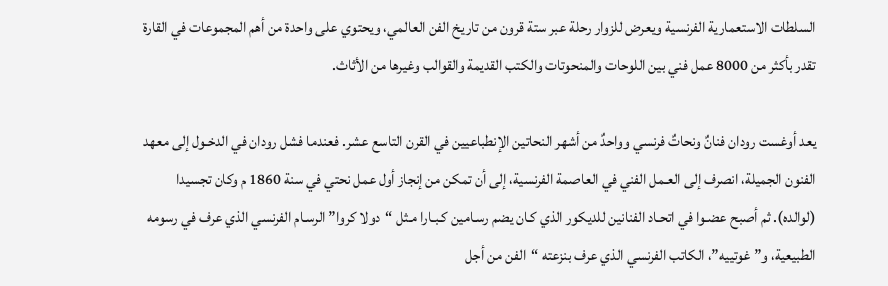السلطات الاستعمارية الفرنسية ويعرض للزوار رحلة عبر ستة قرون من تاريخ الفن العالمي، ويحتوي على واحدة من أهم المجموعات في القارة تقدر بأكثر من 8000 عمل فني بين اللوحات والمنحوتات والكتب القديمة والقوالب وغيرها من الأثاث.

يعد أوغست رودان فنانٌ ونحاتٌ فرنسي وواحدٌ من أشهر النحاتين الإنطباعيين في القرن التاسع عشر. فعندما فشل رودان في الدخـول إلى معهد الفنون الجميلة، انصرف إلى العـمل الفني في العاصمة الفرنسية، إلى أن تمكن من إنجاز أول عمل نحتي في سنة 1860 م وكان تجسيدا (لوالده). ثم أصبح عضـوا في اتحـاد الفنانين للديكور الذي كـان يضم رسـامين كـبـارا مـثل “دولا كروا” الرسـام الفرنسي الذي عرف في رسومه الطبيعية، و” غوتييه”، الكاتب الفرنسي الذي عرف بنزعته “الفن من أجل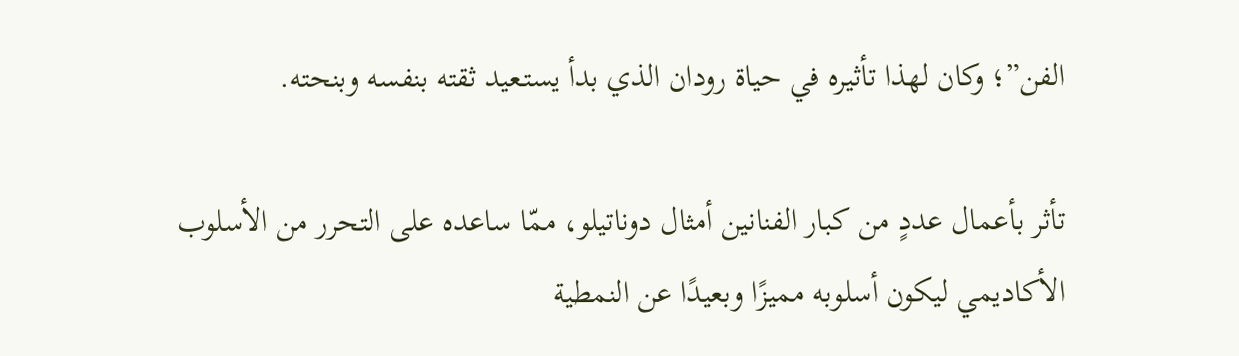الفن”؛ وكان لهذا تأثيره في حياة رودان الذي بدأ يستـعيد ثقته بنفسه وبنحته.

تأثر بأعمال عددٍ من كبار الفنانين أمثال دوناتيلو، ممّا ساعده على التحرر من الأسلوب الأكاديمي ليكون أسلوبه مميزًا وبعيدًا عن النمطية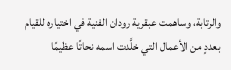والرتابة، وساهمت عبقرية رودان الفنية في اختياره للقيام بعددٍ من الأعمال التي خلَّدت اسمه نحاتًا عظيمًا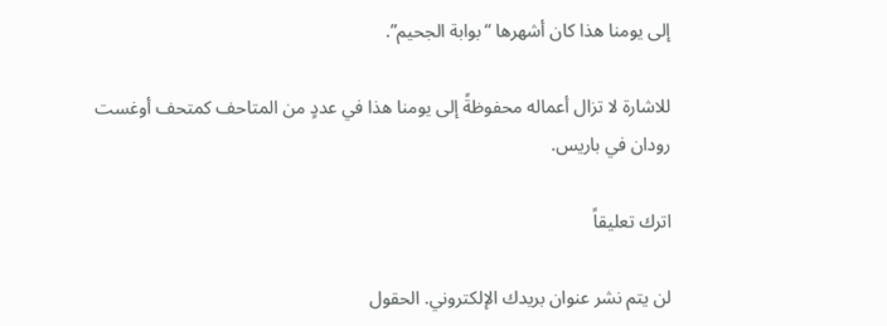إلى يومنا هذا كان أشهرها “بوابة الجحيم”.

للاشارة لا تزال أعماله محفوظةً إلى يومنا هذا في عددٍ من المتاحف كمتحف أوغست رودان في باريس.

اترك تعليقاً

لن يتم نشر عنوان بريدك الإلكتروني. الحقول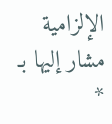الإلزامية مشار إليها بـ *